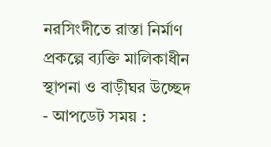নরসিংদীতে রাস্তা নির্মাণ প্রকল্পে ব্যক্তি মালিকাধীন স্থাপনা ও বাড়ীঘর উচ্ছেদ
- আপডেট সময় :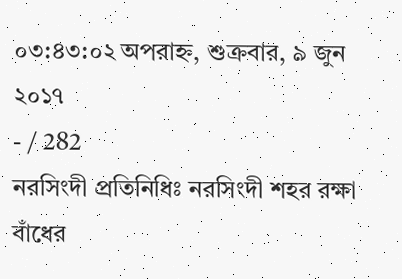০৩:৪৩:০২ অপরাহ্ন, শুক্রবার, ৯ জুন ২০১৭
- / 282
নরসিংদী প্রতিনিধিঃ নরসিংদী শহর রক্ষা বাঁধের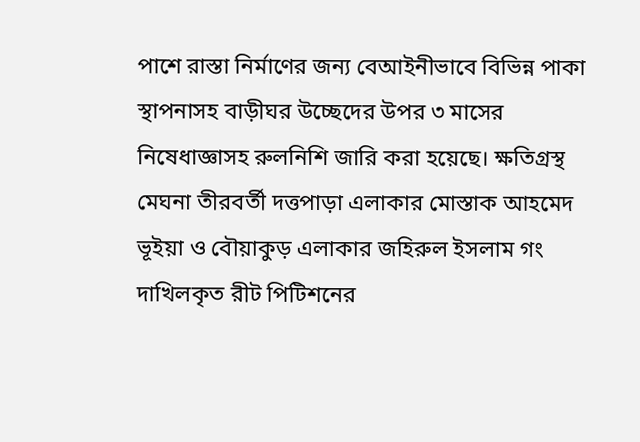পাশে রাস্তা নির্মাণের জন্য বেআইনীভাবে বিভিন্ন পাকা স্থাপনাসহ বাড়ীঘর উচ্ছেদের উপর ৩ মাসের নিষেধাজ্ঞাসহ রুলনিশি জারি করা হয়েছে। ক্ষতিগ্রস্থ মেঘনা তীরবর্তী দত্তপাড়া এলাকার মোস্তাক আহমেদ ভূইয়া ও বৌয়াকুড় এলাকার জহিরুল ইসলাম গং দাখিলকৃত রীট পিটিশনের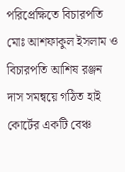পরিপ্রেক্ষিতে বিচারপতি মোঃ আশফাকুল ইসলাম ও বিচারপতি আশিষ রঞ্জন দাস সমন্বয়ে গঠিত হাই কোর্টের একটি বেঞ্চ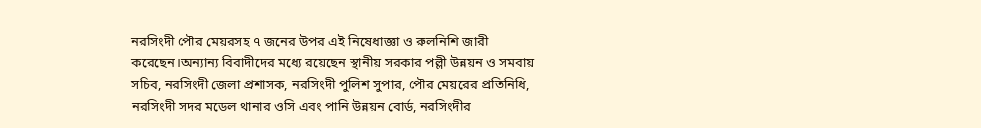নরসিংদী পৌর মেয়রসহ ৭ জনের উপর এই নিষেধাজ্ঞা ও রুলনিশি জারী করেছেন।অন্যান্য বিবাদীদের মধ্যে রয়েছেন স্থানীয় সরকার পল্লী উন্নয়ন ও সমবায় সচিব, নরসিংদী জেলা প্রশাসক, নরসিংদী পুলিশ সুপার, পৌর মেয়রের প্রতিনিধি, নরসিংদী সদর মডেল থানার ওসি এবং পানি উন্নয়ন বোর্ড, নরসিংদীর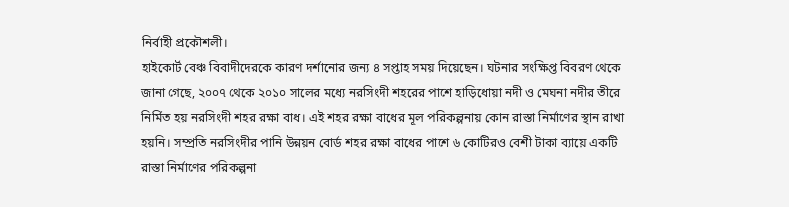নির্বাহী প্রকৌশলী।
হাইকোর্ট বেঞ্চ বিবাদীদেরকে কারণ দর্শানোর জন্য ৪ সপ্তাহ সময় দিয়েছেন। ঘটনার সংক্ষিপ্ত বিবরণ থেকে জানা গেছে, ২০০৭ থেকে ২০১০ সালের মধ্যে নরসিংদী শহরের পাশে হাড়িধোয়া নদী ও মেঘনা নদীর তীরে নির্মিত হয় নরসিংদী শহর রক্ষা বাধ। এই শহর রক্ষা বাধের মূল পরিকল্পনায় কোন রাস্তা নির্মাণের স্থান রাখা হয়নি। সম্প্রতি নরসিংদীর পানি উন্নয়ন বোর্ড শহর রক্ষা বাধের পাশে ৬ কোটিরও বেশী টাকা ব্যায়ে একটি রাস্তা নির্মাণের পরিকল্পনা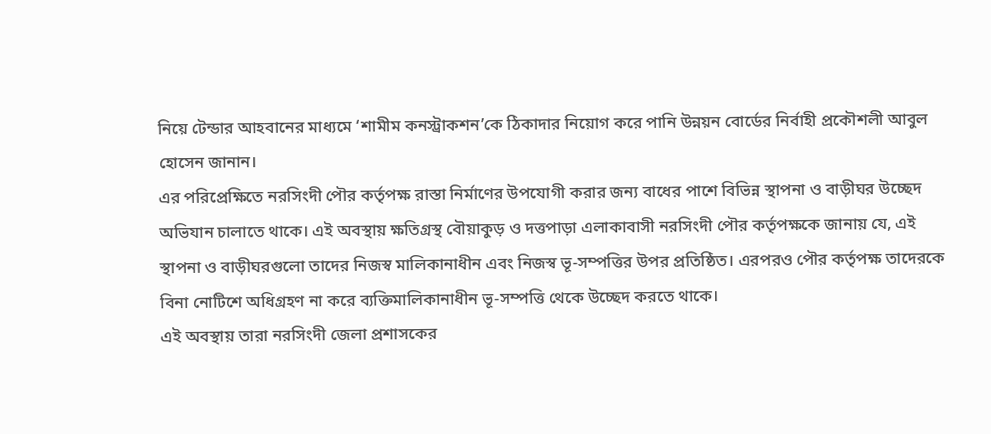নিয়ে টেন্ডার আহবানের মাধ্যমে ‘শামীম কনস্ট্রাকশন’কে ঠিকাদার নিয়োগ করে পানি উন্নয়ন বোর্ডের নির্বাহী প্রকৌশলী আবুল হোসেন জানান।
এর পরিপ্রেক্ষিতে নরসিংদী পৌর কর্তৃপক্ষ রাস্তা নির্মাণের উপযোগী করার জন্য বাধের পাশে বিভিন্ন স্থাপনা ও বাড়ীঘর উচ্ছেদ অভিযান চালাতে থাকে। এই অবস্থায় ক্ষতিগ্রস্থ বৌয়াকুড় ও দত্তপাড়া এলাকাবাসী নরসিংদী পৌর কর্তৃপক্ষকে জানায় যে, এই স্থাপনা ও বাড়ীঘরগুলো তাদের নিজস্ব মালিকানাধীন এবং নিজস্ব ভূ-সম্পত্তির উপর প্রতিষ্ঠিত। এরপরও পৌর কর্তৃপক্ষ তাদেরকে বিনা নোটিশে অধিগ্রহণ না করে ব্যক্তিমালিকানাধীন ভূ-সম্পত্তি থেকে উচ্ছেদ করতে থাকে।
এই অবস্থায় তারা নরসিংদী জেলা প্রশাসকের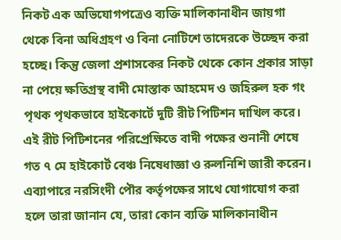নিকট এক অভিযোগপত্রেও ব্যক্তি মালিকানাধীন জায়গা থেকে বিনা অধিগ্রহণ ও বিনা নোটিশে তাদেরকে উচ্ছেদ করা হচ্ছে। কিন্তু জেলা প্রশাসকের নিকট থেকে কোন প্রকার সাড়া না পেয়ে ক্ষতিগ্রস্থ বাদী মোস্তাক আহমেদ ও জহিরুল হক গং পৃথক পৃথকভাবে হাইকোর্টে দুটি রীট পিটিশন দাখিল করে। এই রীট পিটিশনের পরিপ্রেক্ষিতে বাদী পক্ষের শুনানী শেষে গত ৭ মে হাইকোর্ট বেঞ্চ নিষেধাজ্ঞা ও রুলনিশি জারী করেন।
এব্যাপারে নরসিংদী পৌর কর্তৃপক্ষের সাথে যোগাযোগ করা হলে তারা জানান যে, তারা কোন ব্যক্তি মালিকানাধীন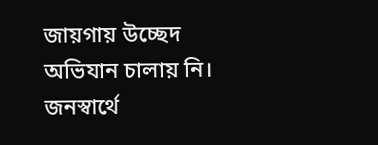জায়গায় উচ্ছেদ অভিযান চালায় নি। জনস্বার্থে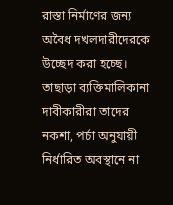রাস্তা নির্মাণের জন্য অবৈধ দখলদারীদেরকে উচ্ছেদ করা হচ্ছে। তাছাড়া ব্যক্তিমালিকানা দাবীকারীরা তাদের নকশা, পর্চা অনুযায়ী নির্ধারিত অবস্থানে না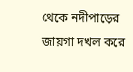থেকে নদীপাড়ের জায়গা দখল করে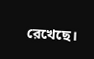রেখেছে।